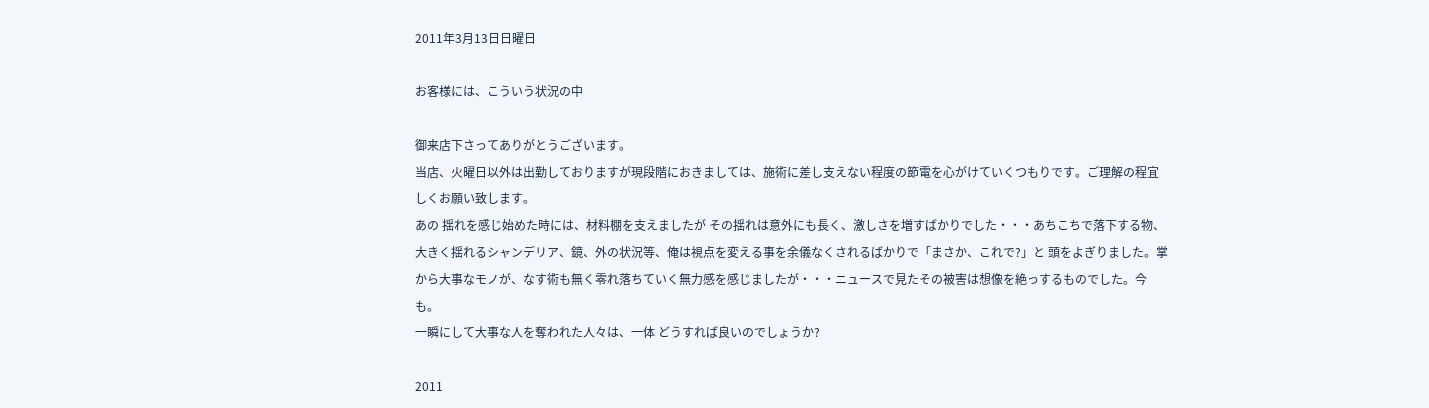2011年3月13日日曜日

お客様には、こういう状況の中

御来店下さってありがとうございます。
当店、火曜日以外は出勤しておりますが現段階におきましては、施術に差し支えない程度の節電を心がけていくつもりです。ご理解の程宜しくお願い致します。
あの 揺れを感じ始めた時には、材料棚を支えましたが その揺れは意外にも長く、激しさを増すばかりでした・・・あちこちで落下する物、大きく揺れるシャンデリア、鏡、外の状況等、俺は視点を変える事を余儀なくされるばかりで「まさか、これで?」と 頭をよぎりました。掌から大事なモノが、なす術も無く零れ落ちていく無力感を感じましたが・・・ニュースで見たその被害は想像を絶っするものでした。今も。
一瞬にして大事な人を奪われた人々は、一体 どうすれば良いのでしょうか?

2011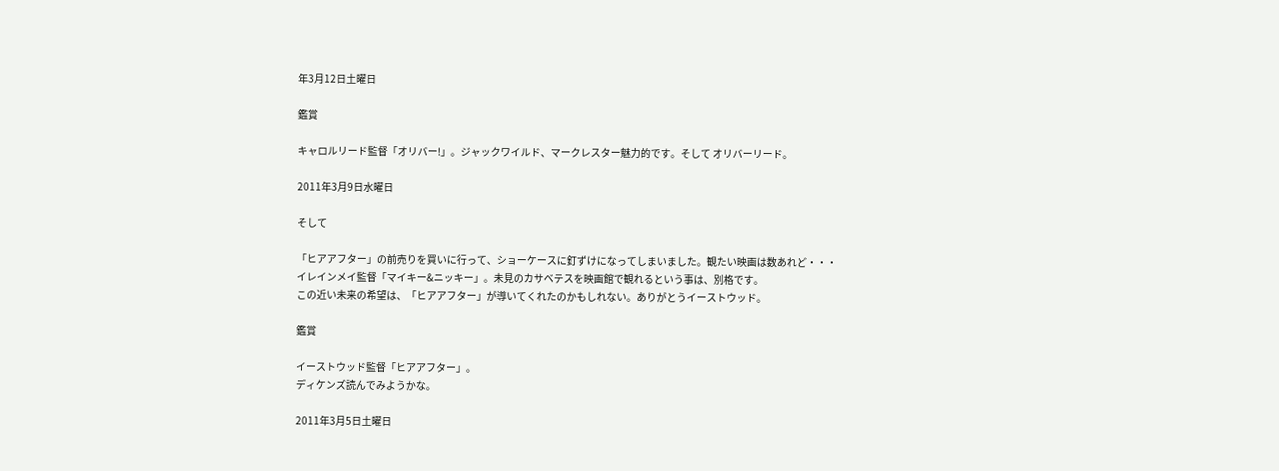年3月12日土曜日

鑑賞

キャロルリード監督「オリバー!」。ジャックワイルド、マークレスター魅力的です。そして オリバーリード。

2011年3月9日水曜日

そして

「ヒアアフター」の前売りを買いに行って、ショーケースに釘ずけになってしまいました。観たい映画は数あれど・・・
イレインメイ監督「マイキー&ニッキー」。未見のカサベテスを映画館で観れるという事は、別格です。
この近い未来の希望は、「ヒアアフター」が導いてくれたのかもしれない。ありがとうイーストウッド。

鑑賞

イーストウッド監督「ヒアアフター」。
ディケンズ読んでみようかな。

2011年3月5日土曜日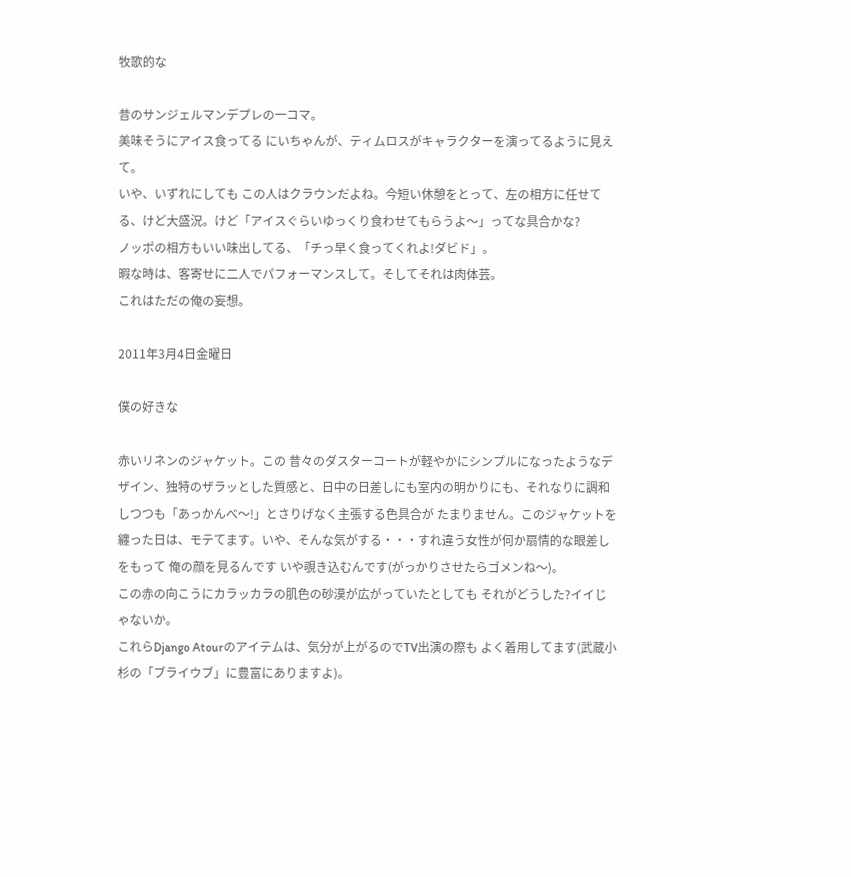牧歌的な

昔のサンジェルマンデプレの一コマ。
美味そうにアイス食ってる にいちゃんが、ティムロスがキャラクターを演ってるように見えて。
いや、いずれにしても この人はクラウンだよね。今短い休憩をとって、左の相方に任せてる、けど大盛況。けど「アイスぐらいゆっくり食わせてもらうよ〜」ってな具合かな?
ノッポの相方もいい味出してる、「チっ早く食ってくれよ!ダビド」。
暇な時は、客寄せに二人でパフォーマンスして。そしてそれは肉体芸。
これはただの俺の妄想。

2011年3月4日金曜日

僕の好きな

赤いリネンのジャケット。この 昔々のダスターコートが軽やかにシンプルになったようなデザイン、独特のザラッとした質感と、日中の日差しにも室内の明かりにも、それなりに調和しつつも「あっかんべ〜!」とさりげなく主張する色具合が たまりません。このジャケットを纏った日は、モテてます。いや、そんな気がする・・・すれ違う女性が何か扇情的な眼差しをもって 俺の顔を見るんです いや覗き込むんです(がっかりさせたらゴメンね〜)。
この赤の向こうにカラッカラの肌色の砂漠が広がっていたとしても それがどうした?イイじゃないか。
これらDjango Atourのアイテムは、気分が上がるのでTV出演の際も よく着用してます(武蔵小杉の「ブライウブ」に豊富にありますよ)。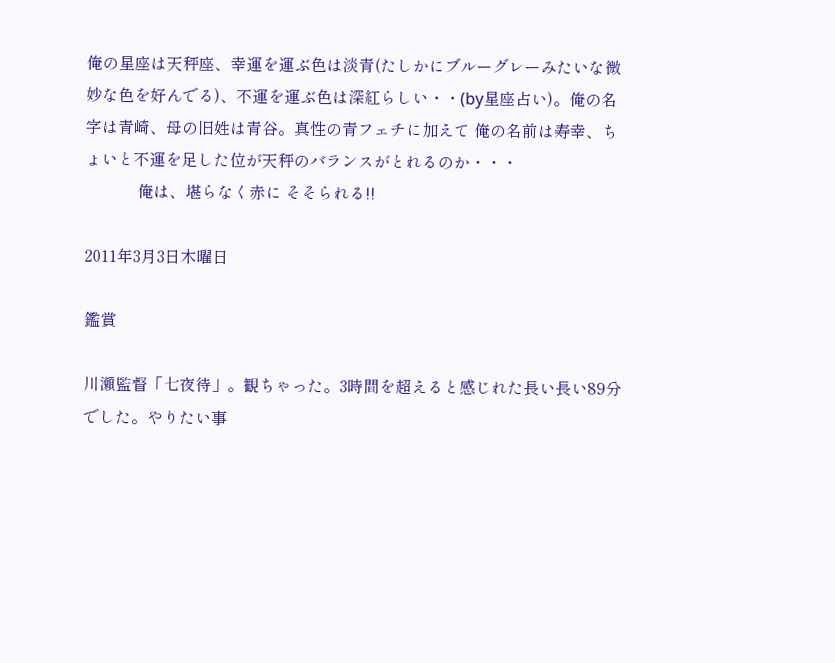俺の星座は天秤座、幸運を運ぶ色は淡青(たしかにブルーグレーみたいな微妙な色を好んでる)、不運を運ぶ色は深紅らしい・・(by星座占い)。俺の名字は青崎、母の旧姓は青谷。真性の青フェチに加えて 俺の名前は寿幸、ちょいと不運を足した位が天秤のバランスがとれるのか・・・
             俺は、堪らなく赤に そそられる!!

2011年3月3日木曜日

鑑賞

川瀬監督「七夜待」。観ちゃった。3時間を超えると感じれた長い長い89分でした。やりたい事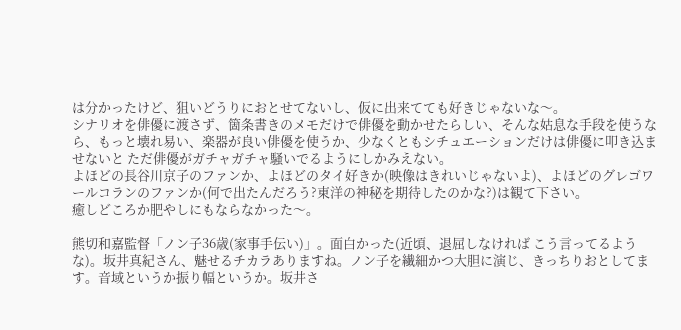は分かったけど、狙いどうりにおとせてないし、仮に出来てても好きじゃないな〜。
シナリオを俳優に渡さず、箇条書きのメモだけで俳優を動かせたらしい、そんな姑息な手段を使うなら、もっと壊れ易い、楽器が良い俳優を使うか、少なくともシチュエーションだけは俳優に叩き込ませないと ただ俳優がガチャガチャ騒いでるようにしかみえない。
よほどの長谷川京子のファンか、よほどのタイ好きか(映像はきれいじゃないよ)、よほどのグレゴワールコランのファンか(何で出たんだろう?東洋の神秘を期待したのかな?)は観て下さい。
癒しどころか肥やしにもならなかった〜。

熊切和嘉監督「ノン子36歳(家事手伝い)」。面白かった(近頃、退屈しなければ こう言ってるような)。坂井真紀さん、魅せるチカラありますね。ノン子を繊細かつ大胆に演じ、きっちりおとしてます。音域というか振り幅というか。坂井さ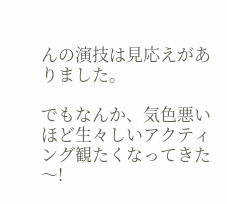んの演技は見応えがありました。

でもなんか、気色悪いほど生々しいアクティング観たくなってきた〜!